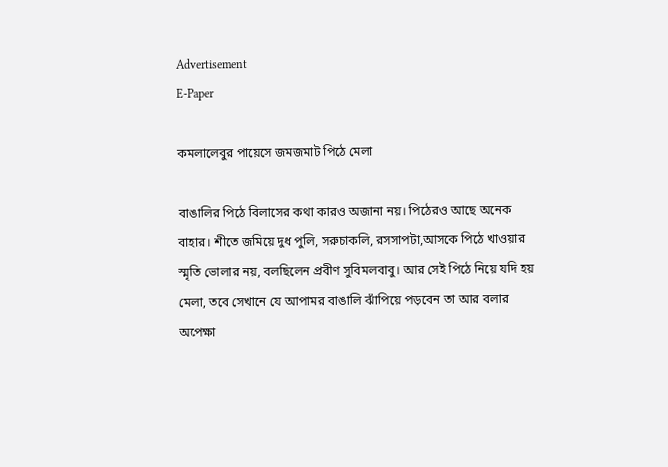Advertisement
E-Paper

কমলালেবুর পায়েসে জমজমাট পিঠে মেলা

বাঙালির পিঠে বিলাসের কথা কারও অজানা নয়। পিঠেরও আছে অনেক বাহার। শীতে জমিয়ে দুধ পুলি, সরুচাকলি, রসসাপটা,আসকে পিঠে খাওয়ার স্মৃতি ভোলার নয়, বলছিলেন প্রবীণ সুবিমলবাবু। আর সেই পিঠে নিয়ে যদি হয় মেলা, তবে সেখানে যে আপামর বাঙালি ঝাঁপিয়ে পড়বেন তা আর বলার অপেক্ষা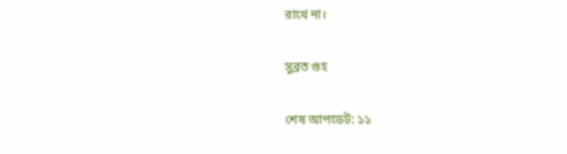রাখে না।

সুব্রত গুহ

শেষ আপডেট: ১১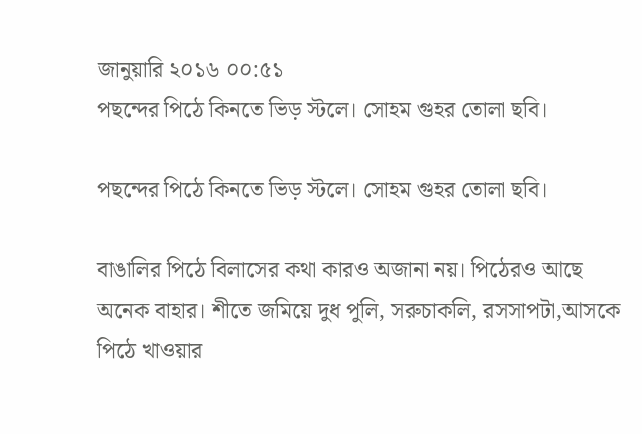জানুয়ারি ২০১৬ ০০:৫১
পছন্দের পিঠে কিনতে ভিড় স্টলে। সোহম গুহর তোলা ছবি।

পছন্দের পিঠে কিনতে ভিড় স্টলে। সোহম গুহর তোলা ছবি।

বাঙালির পিঠে বিলাসের কথা কারও অজানা নয়। পিঠেরও আছে অনেক বাহার। শীতে জমিয়ে দুধ পুলি, সরুচাকলি, রসসাপটা,আসকে পিঠে খাওয়ার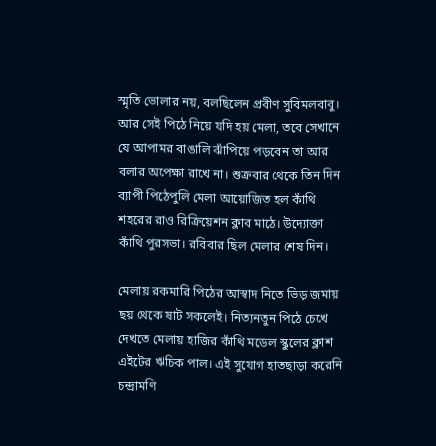স্মৃতি ভোলার নয়, বলছিলেন প্রবীণ সুবিমলবাবু। আর সেই পিঠে নিয়ে যদি হয় মেলা, তবে সেখানে যে আপামর বাঙালি ঝাঁপিয়ে পড়বেন তা আর বলার অপেক্ষা রাখে না। শুক্রবার থেকে তিন দিন ব্যাপী পিঠেপুলি মেলা আয়োজিত হল কাঁথি শহরের রাও রিক্রিয়েশন ক্লাব মাঠে। উদ্যোক্তা কাঁথি পুরসভা। রবিবার ছিল মেলার শেষ দিন।

মেলায় রকমারি পিঠের আস্বাদ নিতে ভিড় জমায় ছয় থেকে ষাট সকলেই। নিত্যনতুন পিঠে চেখে দেখতে মেলায় হাজির কাঁথি মডেল স্কুলের ক্লাশ এইটের ঋচিক পাল। এই সুযোগ হাতছাড়া করেনি চন্দ্রামণি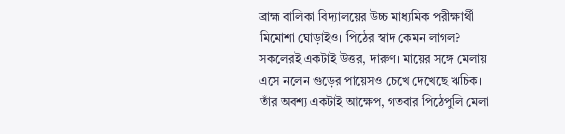ব্রাহ্ম বালিকা বিদ্যালয়ের উচ্চ মাধ্যমিক পরীক্ষার্থী মিমোশা ঘোড়াইও। পিঠের স্বাদ কেমন লাগল? সকলেরই একটাই উত্তর, দারুণ। মায়ের সঙ্গে মেলায় এসে নলেন গুড়ের পায়েসও চেখে দেখেছে ঋচিক। তাঁর অবশ্য একটাই আক্ষেপ, গতবার পিঠেপুলি মেলা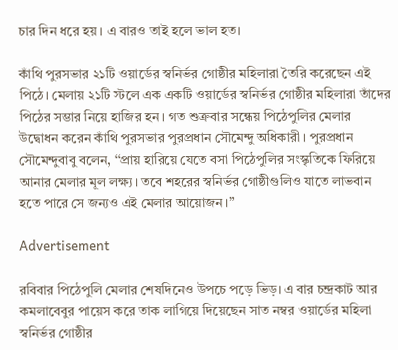চার দিন ধরে হয়। এ বারও তাই হলে ভাল হত।

কাঁথি পুরসভার ২১টি ওয়ার্ডের স্বনির্ভর গোষ্ঠীর মহিলারা তৈরি করেছেন এই পিঠে। মেলায় ২১টি স্টলে এক একটি ওয়ার্ডের স্বনির্ভর গোষ্ঠীর মহিলারা তাঁদের পিঠের সম্ভার নিয়ে হাজির হন। গত শুক্রবার সন্ধেয় পিঠেপুলির মেলার উদ্বোধন করেন কাঁথি পুরসভার পুরপ্রধান সৌমেন্দু অধিকারী। পুরপ্রধান সৌমেন্দুবাবু বলেন, ‘‘প্রায় হারিয়ে যেতে বসা পিঠেপুলির সংস্কৃতিকে ফিরিয়ে আনার মেলার মূল লক্ষ্য। তবে শহরের স্বনির্ভর গোষ্ঠীগুলিও যাতে লাভবান হতে পারে সে জন্যও এই মেলার আয়োজন।”

Advertisement

রবিবার পিঠেপুলি মেলার শেষদিনেও উপচে পড়ে ভিড়। এ বার চন্দ্রকাট আর কমলাবেবুর পায়েস করে তাক লাগিয়ে দিয়েছেন সাত নম্বর ওয়ার্ডের মহিলা স্বনির্ভর গোষ্ঠীর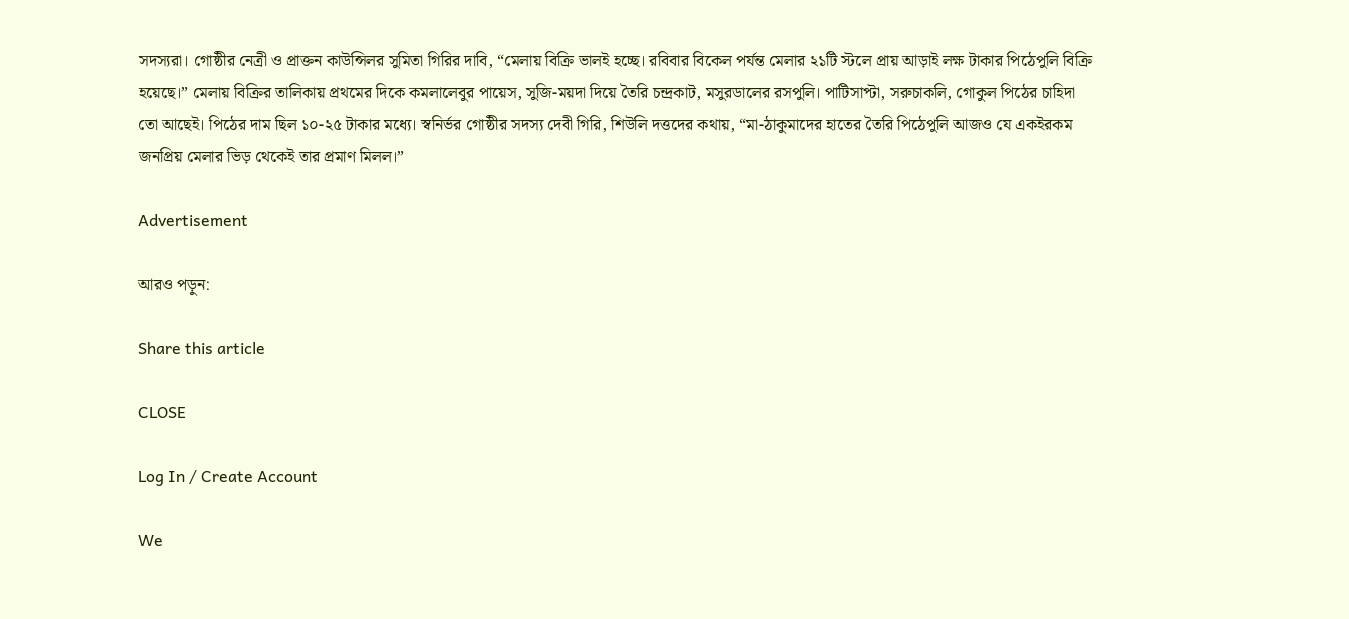সদস্যরা। গোষ্ঠীর নেত্রী ও প্রাক্তন কাউন্সিলর সুমিতা গিরির দাবি, “মেলায় বিক্রি ভালই হচ্ছে। রবিবার বিকেল পর্যন্ত মেলার ২১টি স্টলে প্রায় আড়াই লক্ষ টাকার পিঠেপুলি বিক্রি হয়েছে।” মেলায় বিক্রির তালিকায় প্রথমের দিকে কমলালেবুর পায়েস, সুজি-ময়দা দিয়ে তৈরি চন্দ্রকাট, মসুরডালের রসপুলি। পাটিসাপ্টা, সরুচাকলি, গোকুল পিঠের চাহিদা তো আছেই। পিঠের দাম ছিল ১০-২৫ টাকার মধ্যে। স্বনির্ভর গোষ্ঠীর সদস্য দেবী গিরি, শিউলি দত্তদের কথায়, “মা-ঠাকুমাদের হাতের তৈরি পিঠেপুলি আজও যে একইরকম জনপ্রিয় মেলার ভিড় থেকেই তার প্রমাণ মিলল।”

Advertisement

আরও পড়ুন:

Share this article

CLOSE

Log In / Create Account

We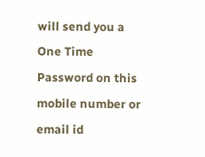will send you a One Time Password on this mobile number or email id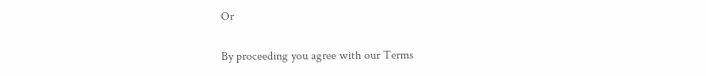Or

By proceeding you agree with our Terms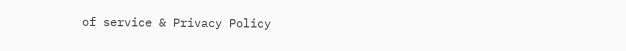of service & Privacy Policy